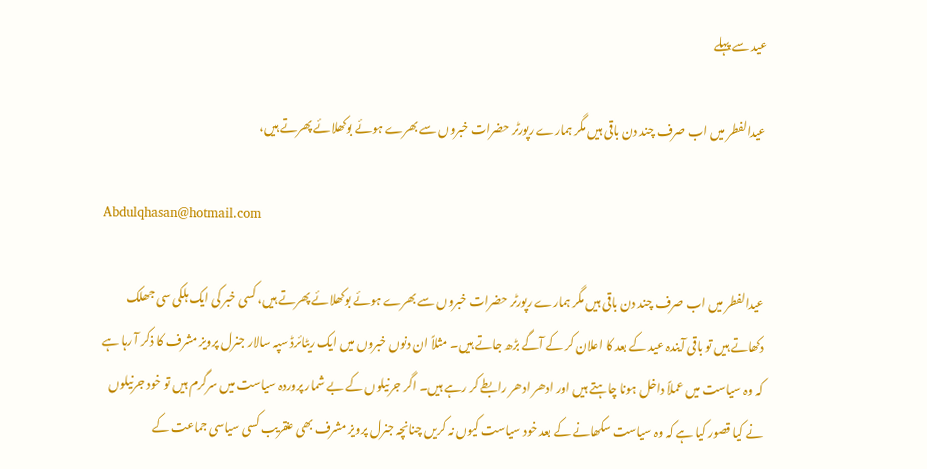عید سے پہلے

عیدالفطر میں اب صرف چند دن باقی ہیں مگر ہمارے رپورٹر حضرات خبروں سے بھرے ہوئے بوکھلائے پھرتے ہیں،

Abdulqhasan@hotmail.com

عیدالفطر میں اب صرف چند دن باقی ہیں مگر ہمارے رپورٹر حضرات خبروں سے بھرے ہوئے بوکھلائے پھرتے ہیں، کسی خبر کی ایک ہلکی سی جھلک دکھاتے ہیں تو باقی آیندہ عید کے بعد کا اعلان کر کے آگے بڑھ جاتے ہیں۔ مثلاً ان دنوں خبروں میں ایک ریٹائرڈ سپہ سالار جنرل پرویز مشرف کا ذکر آ رہا ہے کہ وہ سیاست میں عملاً داخل ہونا چاہتے ہیں اور ادھر ادھر رابطے کر رہے ہیں۔ اگر جرنیلوں کے بے شمار پروردہ سیاست میں سرگرم ہیں تو خود جرنیلوں نے کیا قصور کیا ہے کہ وہ سیاست سکھانے کے بعد خود سیاست کیوں نہ کریں چنانچہ جنرل پرویز مشرف بھی عنقریب کسی سیاسی جماعت کے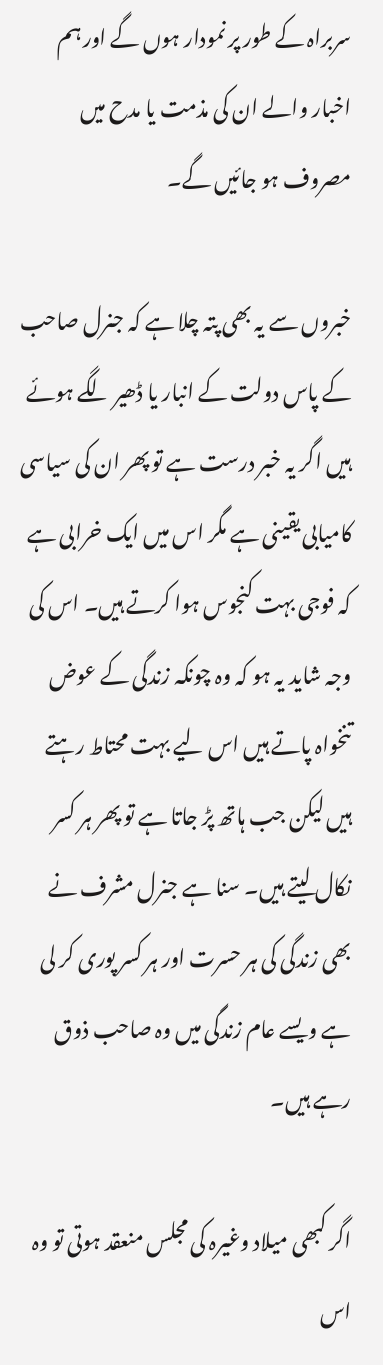سربراہ کے طور پر نمودار ہوں گے اور ہم اخبار والے ان کی مذمت یا مدح میں مصروف ہو جائیں گے۔

خبروں سے یہ بھی پتہ چلا ہے کہ جنرل صاحب کے پاس دولت کے انبار یا ڈھیر لگے ہوئے ہیں اگر یہ خبر درست ہے تو پھر ان کی سیاسی کامیابی یقینی ہے مگر اس میں ایک خرابی ہے کہ فوجی بہت کنجوس ہوا کرتے ہیں۔ اس کی وجہ شاید یہ ہو کہ وہ چونکہ زندگی کے عوض تنخواہ پاتے ہیں اس لیے بہت محتاط رہتے ہیں لیکن جب ہاتھ پڑ جاتا ہے تو پھر ہر کسر نکال لیتے ہیں۔ سنا ہے جنرل مشرف نے بھی زندگی کی ہر حسرت اور ہر کسر پوری کر لی ہے ویسے عام زندگی میں وہ صاحب ذوق رہے ہیں۔

اگر کبھی میلاد وغیرہ کی مجلس منعقد ہوتی تو وہ اس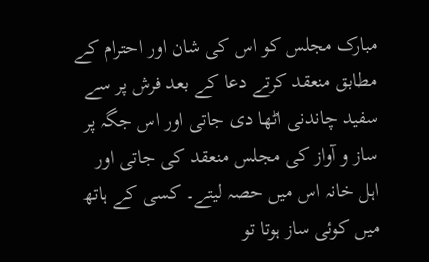مبارک مجلس کو اس کی شان اور احترام کے مطابق منعقد کرتے دعا کے بعد فرش پر سے سفید چاندنی اٹھا دی جاتی اور اس جگہ پر ساز و آواز کی مجلس منعقد کی جاتی اور اہل خانہ اس میں حصہ لیتے۔ کسی کے ہاتھ میں کوئی ساز ہوتا تو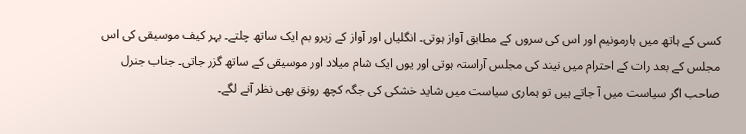کسی کے ہاتھ میں ہارمونیم اور اس کی سروں کے مطابق آواز ہوتی۔ انگلیاں اور آواز کے زیرو بم ایک ساتھ چلتے۔ بہر کیف موسیقی کی اس مجلس کے بعد رات کے احترام میں نیند کی مجلس آراستہ ہوتی اور یوں ایک شام میلاد اور موسیقی کے ساتھ گزر جاتی۔ جناب جنرل صاحب اگر سیاست میں آ جاتے ہیں تو ہماری سیاست میں شاید خشکی کی جگہ کچھ رونق بھی نظر آنے لگے۔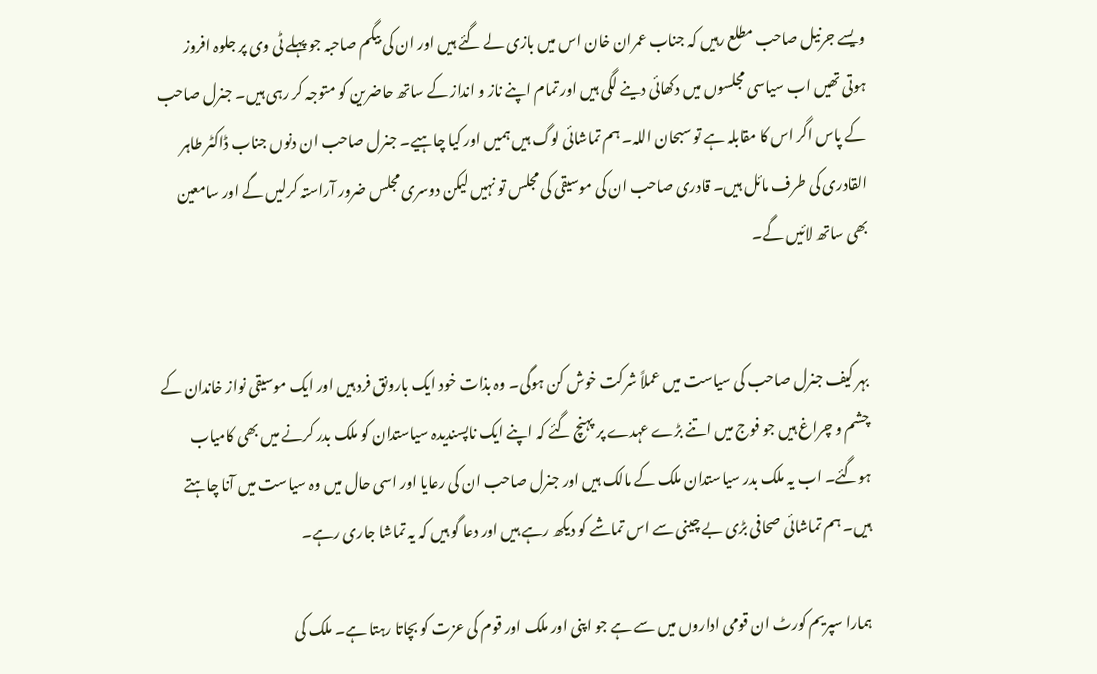ویسے جرنیل صاحب مطلع رہیں کہ جناب عمران خان اس میں بازی لے گئے ہیں اور ان کی بیگم صاحبہ جو پہلے ٹی وی پر جلوہ افروز ہوتی تھیں اب سیاسی مجلسوں میں دکھائی دینے لگی ہیں اور تمام اپنے ناز و انداز کے ساتھ حاضرین کو متوجہ کر رہی ہیں۔ جنرل صاحب کے پاس اگر اس کا مقابلہ ہے تو سبحان اللہ۔ ہم تماشائی لوگ ہیں ہمیں اور کیا چاہیے۔ جنرل صاحب ان دنوں جناب ڈاکٹر طاہر القادری کی طرف مائل ہیں۔ قادری صاحب ان کی موسیقی کی مجلس تو نہیں لیکن دوسری مجلس ضرور آراستہ کرلیں گے اور سامعین بھی ساتھ لائیں گے۔


بہر کیف جنرل صاحب کی سیاست میں عملاً شرکت خوش کن ہوگی۔ وہ بذات خود ایک بارونق فرد ہیں اور ایک موسیقی نواز خاندان کے چشم و چراغ ہیں جو فوج میں اتنے بڑے عہدے پر پہنچ گئے کہ اپنے ایک ناپسندیدہ سیاستدان کو ملک بدر کرنے میں بھی کامیاب ہوگئے۔ اب یہ ملک بدر سیاستدان ملک کے مالک ہیں اور جنرل صاحب ان کی رعایا اور اسی حال میں وہ سیاست میں آنا چاہتے ہیں۔ ہم تماشائی صحافی بڑی بے چینی سے اس تماشے کو دیکھ رہے ہیں اور دعا گو ہیں کہ یہ تماشا جاری رہے۔

ہمارا سپریم کورٹ ان قومی اداروں میں سے ہے جو اپنی اور ملک اور قوم کی عزت کو بچاتا رہتا ہے۔ ملک کی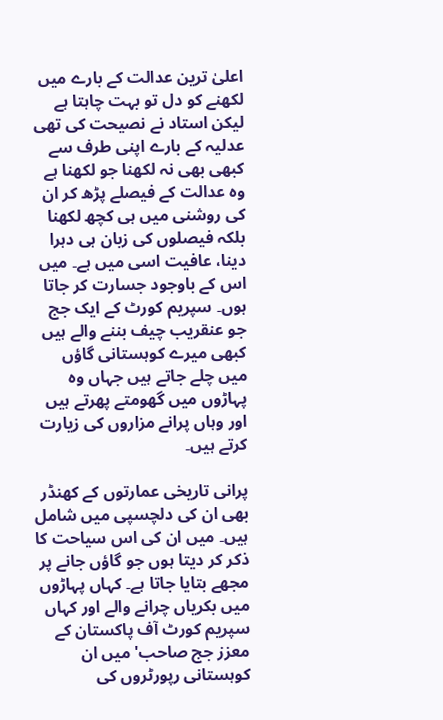اعلیٰ ترین عدالت کے بارے میں لکھنے کو دل تو بہت چاہتا ہے لیکن استاد نے نصیحت کی تھی عدلیہ کے بارے اپنی طرف سے کبھی بھی نہ لکھنا جو لکھنا ہے وہ عدالت کے فیصلے پڑھ کر ان کی روشنی میں ہی کچھ لکھنا بلکہ فیصلوں کی زبان ہی دہرا دینا، عافیت اسی میں ہے۔ میں اس کے باوجود جسارت کر جاتا ہوں۔ سپریم کورٹ کے ایک جج جو عنقریب چیف بننے والے ہیں کبھی میرے کوہستانی گاؤں میں چلے جاتے ہیں جہاں وہ پہاڑوں میں گھومتے پھرتے ہیں اور وہاں پرانے مزاروں کی زیارت کرتے ہیں۔

پرانی تاریخی عمارتوں کے کھنڈر بھی ان کی دلچسپی میں شامل ہیں۔ میں ان کی اس سیاحت کا ذکر کر دیتا ہوں جو گاؤں جانے پر مجھے بتایا جاتا ہے۔ کہاں پہاڑوں میں بکریاں چرانے والے اور کہاں سپریم کورٹ آف پاکستان کے معزز جج صاحب' میں ان کوہستانی رپورٹروں کی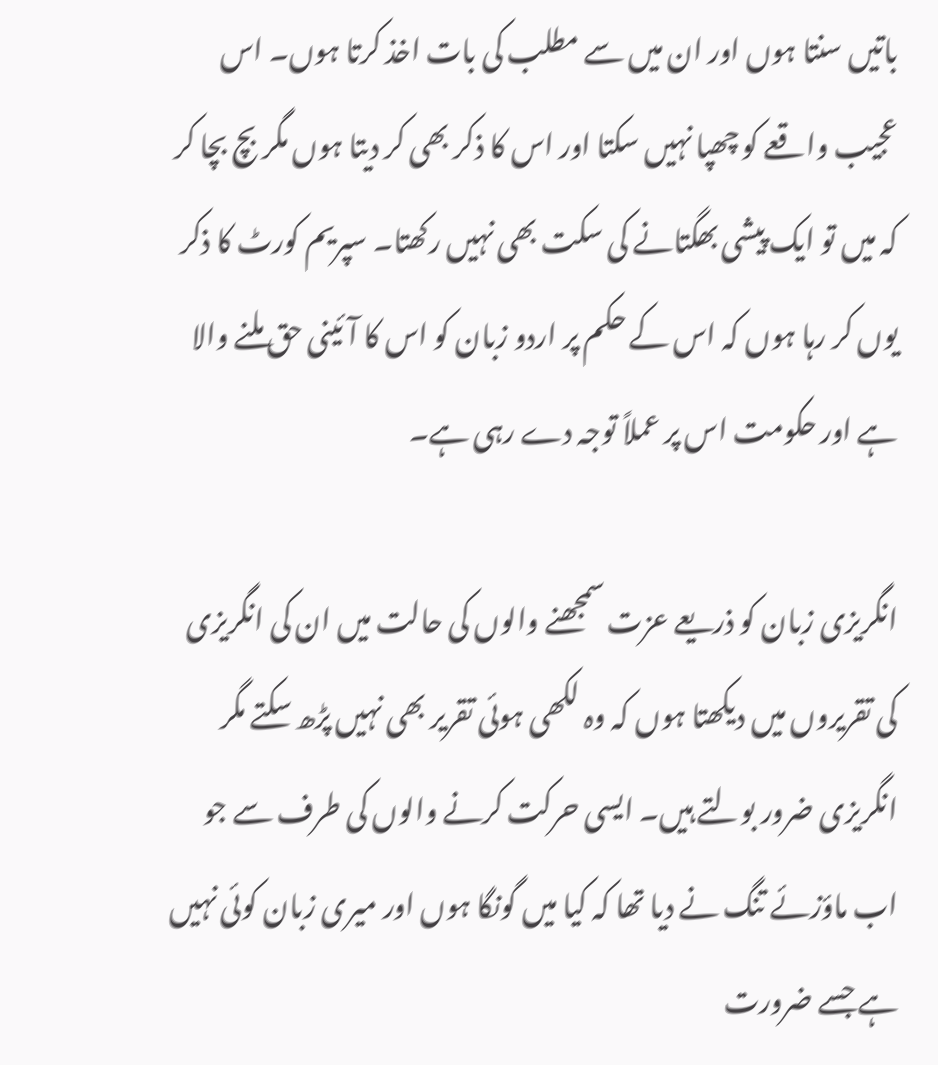باتیں سنتا ہوں اور ان میں سے مطلب کی بات اخذ کرتا ہوں۔ اس عجیب واقعے کو چھپا نہیں سکتا اور اس کا ذکر بھی کر دیتا ہوں مگر بچ بچا کر کہ میں تو ایک پیشی بھگتانے کی سکت بھی نہیں رکھتا۔ سپریم کورٹ کا ذکر یوں کر رہا ہوں کہ اس کے حکم پر اردو زبان کو اس کا آئینی حق ملنے والا ہے اور حکومت اس پر عملاً توجہ دے رہی ہے۔

انگریزی زبان کو ذریعے عزت سمجھنے والوں کی حالت میں ان کی انگریزی کی تقریروں میں دیکھتا ہوں کہ وہ لکھی ہوئی تقریر بھی نہیں پڑھ سکتے مگر انگریزی ضرور بولتے ہیں۔ ایسی حرکت کرنے والوں کی طرف سے جو اب ماؤزئے تنگ نے دیا تھا کہ کیا میں گونگا ہوں اور میری زبان کوئی نہیں ہے جسے ضرورت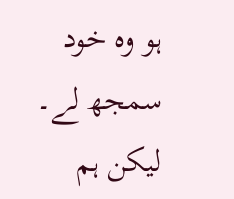ہو وہ خود سمجھ لے۔ لیکن ہم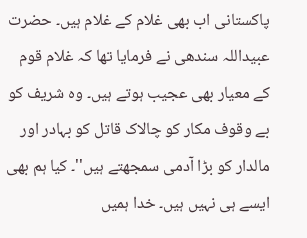پاکستانی اب بھی غلام کے غلام ہیں۔ حضرت عبیداللہ سندھی نے فرمایا تھا کہ غلام قوم کے معیار بھی عجیب ہوتے ہیں۔ وہ شریف کو بے وقوف مکار کو چالاک قاتل کو بہادر اور مالدار کو بڑا آدمی سمجھتے ہیں''۔ کیا ہم بھی ایسے ہی نہیں ہیں۔ خدا ہمیں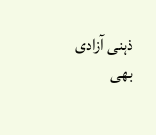ذہنی آزادی بھی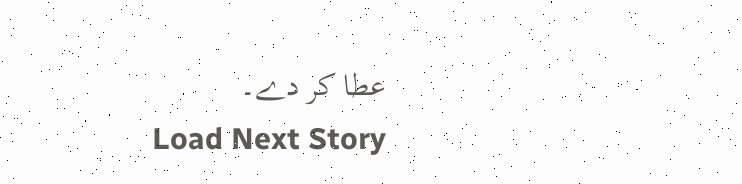عطا کر دے۔
Load Next Story